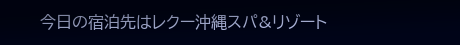今日の宿泊先はレクー沖縄スパ&リゾート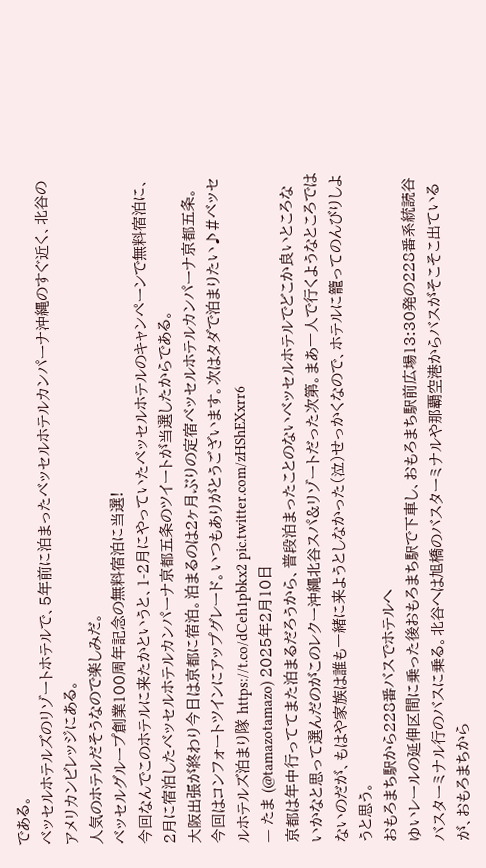である。
ベッセルホテルズのリゾートホテルで、5年前に泊まったベッセルホテルカンパーナ沖縄のすぐ近く、北谷のアメリカンビレッジにある。
人気のホテルだそうなので楽しみだ。
ベッセルグループ創業100周年記念の無料宿泊に当選!
今回なんでこのホテルに来たかというと、1-2月にやっていたベッセルホテルのキャンペーンで無料宿泊に、2月に宿泊したベッセルホテルカンパーナ京都五条のツイートが当選したからである。
大阪出張が終わり今日は京都に宿泊。泊まるのは2ヶ月ぶりの定宿ベッセルホテルカンパーナ京都五条。今回はコンフォートツインにアップグレード。いつもありがとうございます。次はタダで泊まりたい♪#ベッセルホテルズ泊まり隊 https://t.co/dCeh1pbkx2 pic.twitter.com/zHShEXxrr6
— たま (@tamazotamazo) 2025年2月10日
京都は年中行っててまた泊まるだろうから、普段泊まったことのないベッセルホテルでどこか良いところないかなと思って選んだのがこのレクー沖縄北谷スパ&リゾートだった次第。まあ一人で行くようなところではないのだが、もはや家族は誰も一緒に来ようとしなかった(泣)せっかくなので、ホテルに籠ってのんびりしようと思う。
おもろまち駅から228番バスでホテルへ
ゆいレールの延伸区間に乗った後おもろまち駅で下車し、おもろまち駅前広場13:30発の228番系統読谷バスターミナル行のバスに乗る。北谷へは旭橋のバスターミナルや那覇空港からバスがそこそこ出ているが、おもろまちから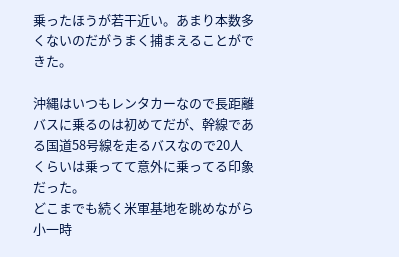乗ったほうが若干近い。あまり本数多くないのだがうまく捕まえることができた。

沖縄はいつもレンタカーなので長距離バスに乗るのは初めてだが、幹線である国道58号線を走るバスなので20人くらいは乗ってて意外に乗ってる印象だった。
どこまでも続く米軍基地を眺めながら小一時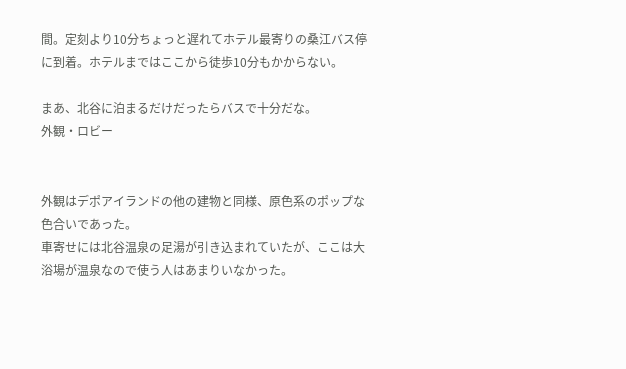間。定刻より10分ちょっと遅れてホテル最寄りの桑江バス停に到着。ホテルまではここから徒歩10分もかからない。

まあ、北谷に泊まるだけだったらバスで十分だな。
外観・ロビー


外観はデポアイランドの他の建物と同様、原色系のポップな色合いであった。
車寄せには北谷温泉の足湯が引き込まれていたが、ここは大浴場が温泉なので使う人はあまりいなかった。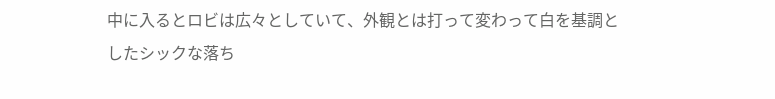中に入るとロビは広々としていて、外観とは打って変わって白を基調としたシックな落ち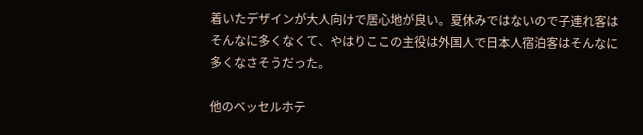着いたデザインが大人向けで居心地が良い。夏休みではないので子連れ客はそんなに多くなくて、やはりここの主役は外国人で日本人宿泊客はそんなに多くなさそうだった。

他のベッセルホテ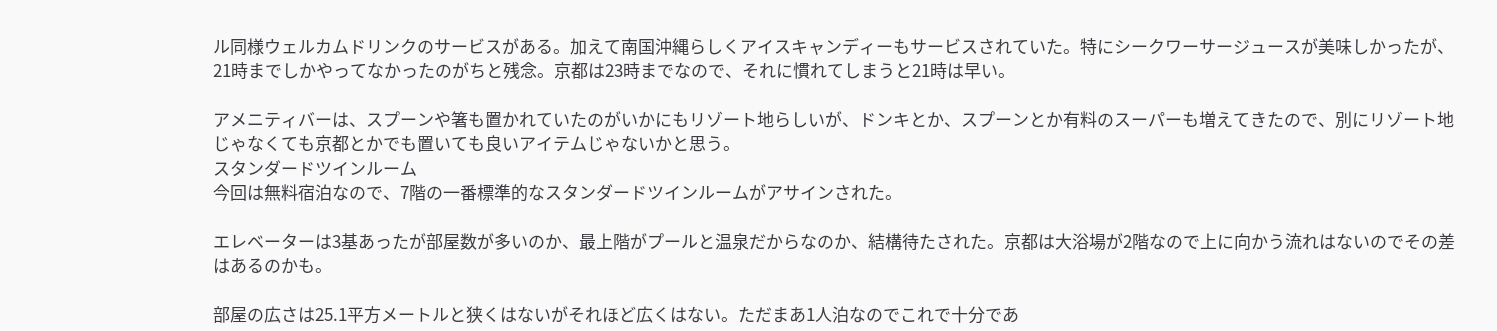ル同様ウェルカムドリンクのサービスがある。加えて南国沖縄らしくアイスキャンディーもサービスされていた。特にシークワーサージュースが美味しかったが、21時までしかやってなかったのがちと残念。京都は23時までなので、それに慣れてしまうと21時は早い。

アメニティバーは、スプーンや箸も置かれていたのがいかにもリゾート地らしいが、ドンキとか、スプーンとか有料のスーパーも増えてきたので、別にリゾート地じゃなくても京都とかでも置いても良いアイテムじゃないかと思う。
スタンダードツインルーム
今回は無料宿泊なので、7階の一番標準的なスタンダードツインルームがアサインされた。

エレベーターは3基あったが部屋数が多いのか、最上階がプールと温泉だからなのか、結構待たされた。京都は大浴場が2階なので上に向かう流れはないのでその差はあるのかも。

部屋の広さは25.1平方メートルと狭くはないがそれほど広くはない。ただまあ1人泊なのでこれで十分であ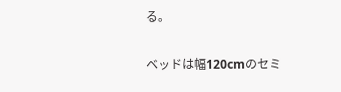る。

ベッドは幅120cmのセミ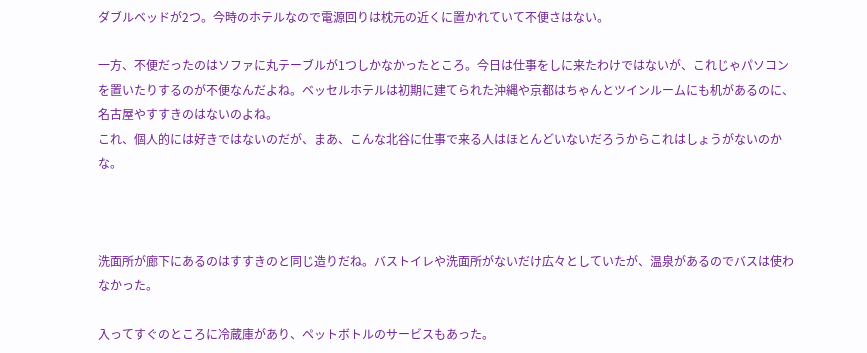ダブルベッドが2つ。今時のホテルなので電源回りは枕元の近くに置かれていて不便さはない。

一方、不便だったのはソファに丸テーブルが1つしかなかったところ。今日は仕事をしに来たわけではないが、これじゃパソコンを置いたりするのが不便なんだよね。ベッセルホテルは初期に建てられた沖縄や京都はちゃんとツインルームにも机があるのに、名古屋やすすきのはないのよね。
これ、個人的には好きではないのだが、まあ、こんな北谷に仕事で来る人はほとんどいないだろうからこれはしょうがないのかな。



洗面所が廊下にあるのはすすきのと同じ造りだね。バストイレや洗面所がないだけ広々としていたが、温泉があるのでバスは使わなかった。

入ってすぐのところに冷蔵庫があり、ペットボトルのサービスもあった。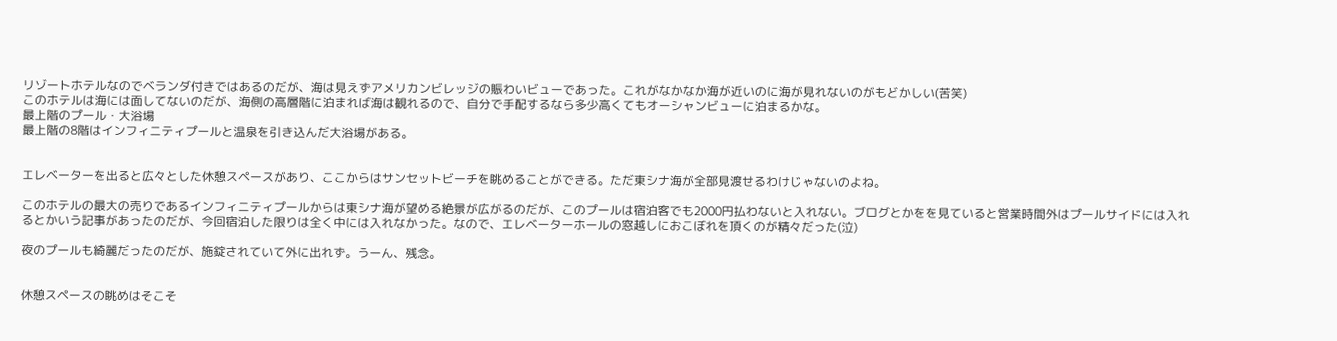リゾートホテルなのでベランダ付きではあるのだが、海は見えずアメリカンビレッジの賑わいビューであった。これがなかなか海が近いのに海が見れないのがもどかしい(苦笑)
このホテルは海には面してないのだが、海側の高層階に泊まれば海は観れるので、自分で手配するなら多少高くてもオーシャンビューに泊まるかな。
最上階のプール・大浴場
最上階の8階はインフィニティプールと温泉を引き込んだ大浴場がある。


エレベーターを出ると広々とした休憩スペースがあり、ここからはサンセットビーチを眺めることができる。ただ東シナ海が全部見渡せるわけじゃないのよね。

このホテルの最大の売りであるインフィニティプールからは東シナ海が望める絶景が広がるのだが、このプールは宿泊客でも2000円払わないと入れない。ブログとかをを見ていると営業時間外はプールサイドには入れるとかいう記事があったのだが、今回宿泊した限りは全く中には入れなかった。なので、エレベーターホールの窓越しにおこぼれを頂くのが精々だった(泣)

夜のプールも綺麗だったのだが、施錠されていて外に出れず。うーん、残念。


休憩スペースの眺めはそこそ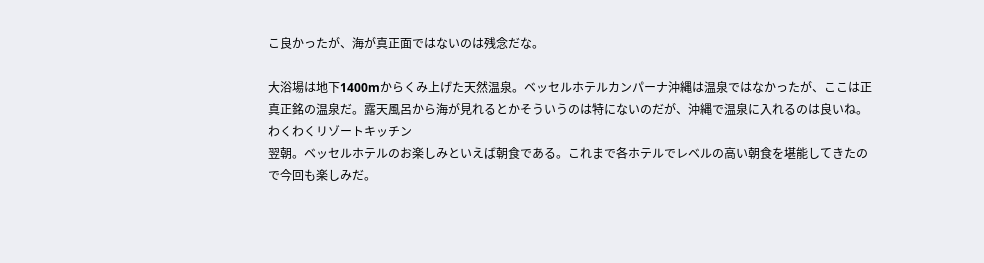こ良かったが、海が真正面ではないのは残念だな。

大浴場は地下1400mからくみ上げた天然温泉。ベッセルホテルカンパーナ沖縄は温泉ではなかったが、ここは正真正銘の温泉だ。露天風呂から海が見れるとかそういうのは特にないのだが、沖縄で温泉に入れるのは良いね。
わくわくリゾートキッチン
翌朝。ベッセルホテルのお楽しみといえば朝食である。これまで各ホテルでレベルの高い朝食を堪能してきたので今回も楽しみだ。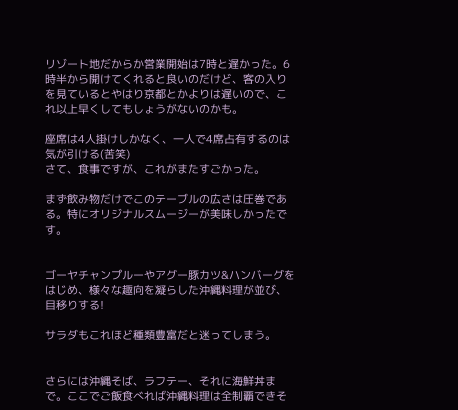リゾート地だからか営業開始は7時と遅かった。6時半から開けてくれると良いのだけど、客の入りを見ているとやはり京都とかよりは遅いので、これ以上早くしてもしょうがないのかも。

座席は4人掛けしかなく、一人で4席占有するのは気が引ける(苦笑)
さて、食事ですが、これがまたすごかった。

まず飲み物だけでこのテーブルの広さは圧巻である。特にオリジナルスムージーが美味しかったです。


ゴーヤチャンプルーやアグー豚カツ&ハンバーグをはじめ、様々な趣向を凝らした沖縄料理が並び、目移りする!

サラダもこれほど種類豊富だと迷ってしまう。


さらには沖縄そば、ラフテー、それに海鮮丼まで。ここでご飯食べれば沖縄料理は全制覇できそ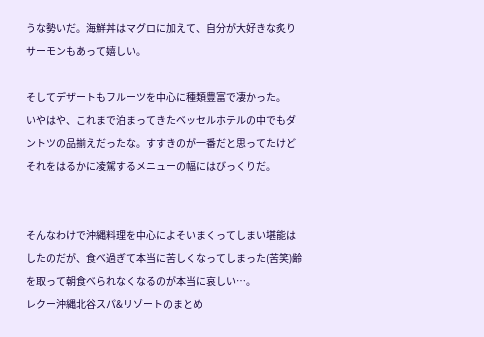うな勢いだ。海鮮丼はマグロに加えて、自分が大好きな炙りサーモンもあって嬉しい。

そしてデザートもフルーツを中心に種類豊富で凄かった。
いやはや、これまで泊まってきたベッセルホテルの中でもダントツの品揃えだったな。すすきのが一番だと思ってたけどそれをはるかに凌駕するメニューの幅にはびっくりだ。


そんなわけで沖縄料理を中心によそいまくってしまい堪能はしたのだが、食べ過ぎて本当に苦しくなってしまった(苦笑)齢を取って朝食べられなくなるのが本当に哀しい…。
レクー沖縄北谷スパ&リゾートのまとめ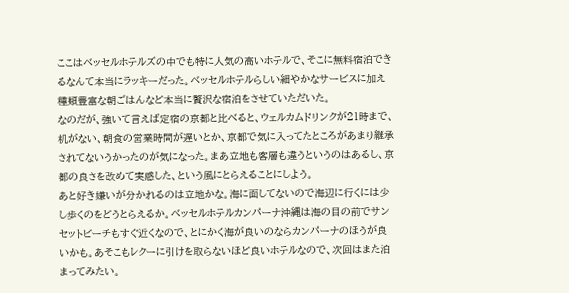ここはベッセルホテルズの中でも特に人気の高いホテルで、そこに無料宿泊できるなんて本当にラッキーだった。ベッセルホテルらしい細やかなサービスに加え種類豊富な朝ごはんなど本当に贅沢な宿泊をさせていただいた。
なのだが、強いて言えば定宿の京都と比べると、ウェルカムドリンクが21時まで、机がない、朝食の営業時間が遅いとか、京都で気に入ってたところがあまり継承されてないうかったのが気になった。まあ立地も客層も違うというのはあるし、京都の良さを改めて実感した、という風にとらえることにしよう。
あと好き嫌いが分かれるのは立地かな。海に面してないので海辺に行くには少し歩くのをどうとらえるか。ベッセルホテルカンパーナ沖縄は海の目の前でサンセットビーチもすぐ近くなので、とにかく海が良いのならカンパーナのほうが良いかも。あそこもレクーに引けを取らないほど良いホテルなので、次回はまた泊まってみたい。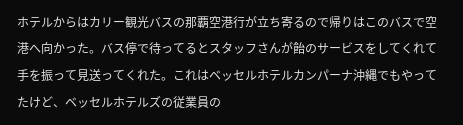ホテルからはカリー観光バスの那覇空港行が立ち寄るので帰りはこのバスで空港へ向かった。バス停で待ってるとスタッフさんが飴のサービスをしてくれて手を振って見送ってくれた。これはベッセルホテルカンパーナ沖縄でもやってたけど、ベッセルホテルズの従業員の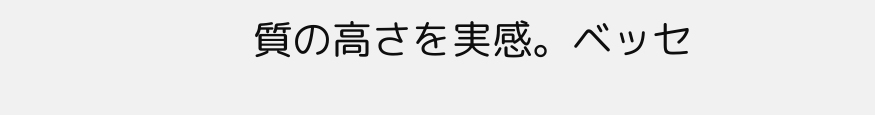質の高さを実感。ベッセ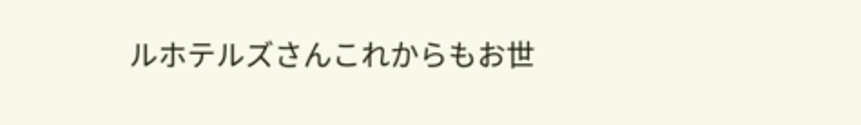ルホテルズさんこれからもお世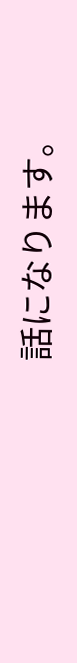話になります。